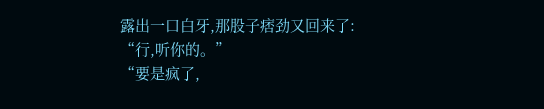露出一口白牙,那股子痞劲又回来了:
“行,听你的。”
“要是疯了,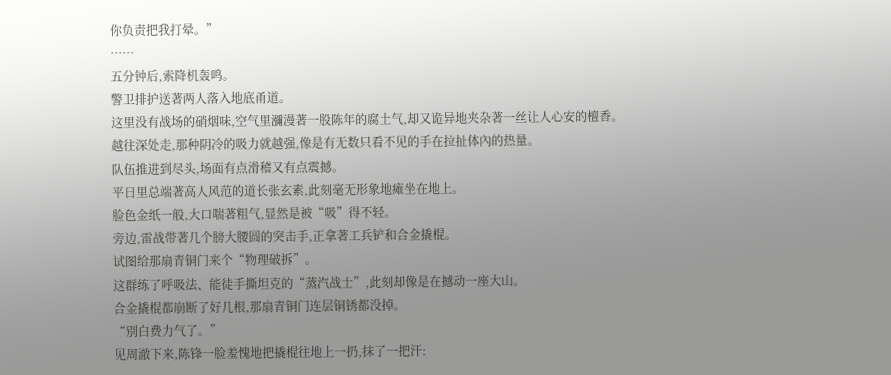你负责把我打晕。”
……
五分钟后,索降机轰鸣。
警卫排护送著两人落入地底甬道。
这里没有战场的硝烟味,空气里瀰漫著一股陈年的腐土气,却又诡异地夹杂著一丝让人心安的檀香。
越往深处走,那种阴冷的吸力就越强,像是有无数只看不见的手在拉扯体內的热量。
队伍推进到尽头,场面有点滑稽又有点震撼。
平日里总端著高人风范的道长张玄素,此刻毫无形象地瘫坐在地上。
脸色金纸一般,大口喘著粗气,显然是被“吸”得不轻。
旁边,雷战带著几个膀大腰圆的突击手,正拿著工兵铲和合金撬棍。
试图给那扇青铜门来个“物理破拆”。
这群练了呼吸法、能徒手撕坦克的“蒸汽战士”,此刻却像是在撼动一座大山。
合金撬棍都崩断了好几根,那扇青铜门连层铜锈都没掉。
“別白费力气了。”
见周澈下来,陈锋一脸羞愧地把撬棍往地上一扔,抹了一把汗: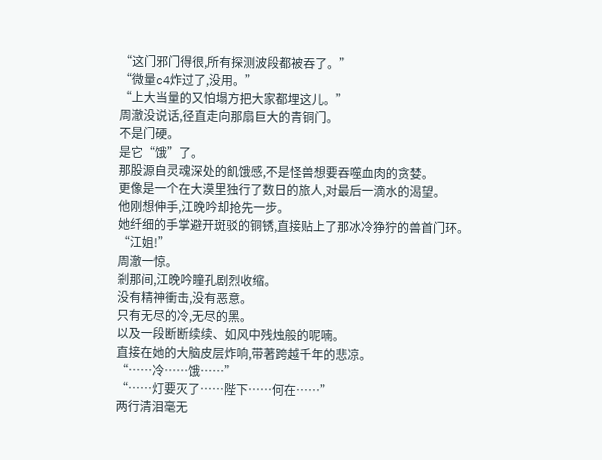“这门邪门得很,所有探测波段都被吞了。”
“微量c4炸过了,没用。”
“上大当量的又怕塌方把大家都埋这儿。”
周澈没说话,径直走向那扇巨大的青铜门。
不是门硬。
是它“饿”了。
那股源自灵魂深处的飢饿感,不是怪兽想要吞噬血肉的贪婪。
更像是一个在大漠里独行了数日的旅人,对最后一滴水的渴望。
他刚想伸手,江晚吟却抢先一步。
她纤细的手掌避开斑驳的铜锈,直接贴上了那冰冷狰狞的兽首门环。
“江姐!”
周澈一惊。
剎那间,江晚吟瞳孔剧烈收缩。
没有精神衝击,没有恶意。
只有无尽的冷,无尽的黑。
以及一段断断续续、如风中残烛般的呢喃。
直接在她的大脑皮层炸响,带著跨越千年的悲凉。
“……冷……饿……”
“……灯要灭了……陛下……何在……”
两行清泪毫无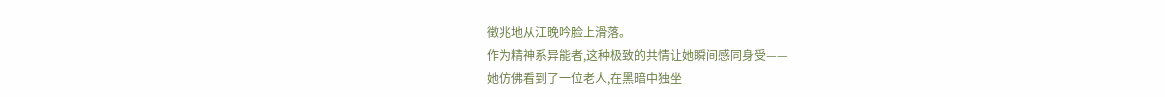徵兆地从江晚吟脸上滑落。
作为精神系异能者,这种极致的共情让她瞬间感同身受——
她仿佛看到了一位老人,在黑暗中独坐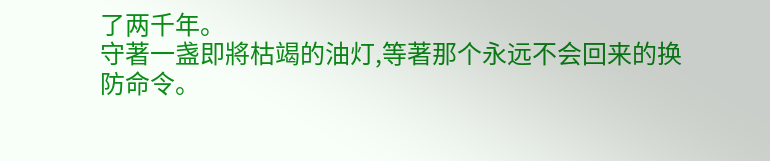了两千年。
守著一盏即將枯竭的油灯,等著那个永远不会回来的换防命令。